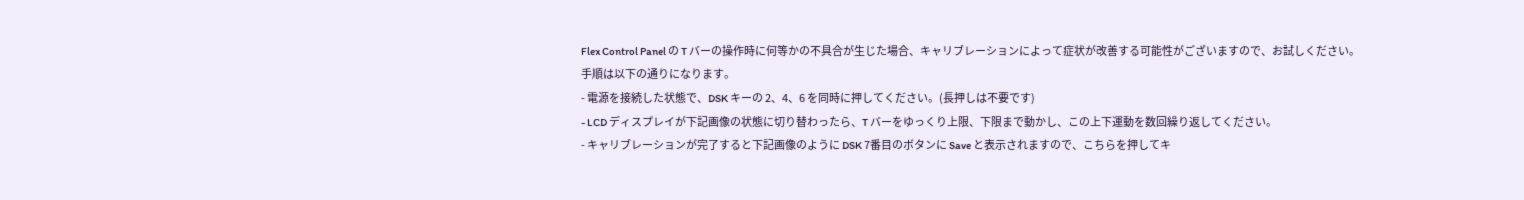Flex Control Panel の T バーの操作時に何等かの不具合が生じた場合、キャリブレーションによって症状が改善する可能性がございますので、お試しください。
手順は以下の通りになります。
- 電源を接続した状態で、DSK キーの 2、4、6 を同時に押してください。(長押しは不要です)
- LCD ディスプレイが下記画像の状態に切り替わったら、T バーをゆっくり上限、下限まで動かし、この上下運動を数回繰り返してください。
- キャリブレーションが完了すると下記画像のように DSK 7番目のボタンに Save と表示されますので、こちらを押してキ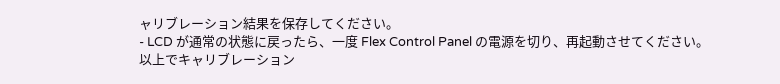ャリブレーション結果を保存してください。
- LCD が通常の状態に戻ったら、一度 Flex Control Panel の電源を切り、再起動させてください。
以上でキャリブレーション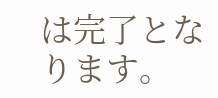は完了となります。